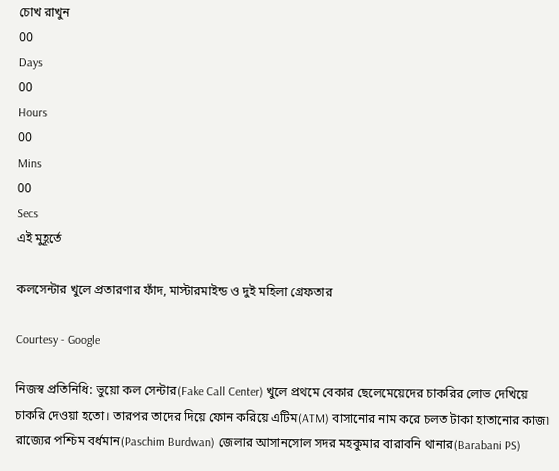চোখ রাখুন
00
Days
00
Hours
00
Mins
00
Secs
এই মুহূর্তে

কলসেন্টার খুলে প্রতারণার ফাঁদ, মাস্টারমাইন্ড ও দুই মহিলা গ্রেফতার

Courtesy - Google

নিজস্ব প্রতিনিধি: ভুয়ো কল সেন্টার(Fake Call Center) খুলে প্রথমে বেকার ছেলেমেয়েদের চাকরির লোভ দেখিয়ে চাকরি দেওয়া হতো। তারপর তাদের দিয়ে ফোন করিয়ে এটিম(ATM) বাসানোর নাম করে চলত টাকা হাতানোর কাজ৷ রাজ্যের পশ্চিম বর্ধমান(Paschim Burdwan) জেলার আসানসোল সদর মহকুমার বারাবনি থানার(Barabani PS)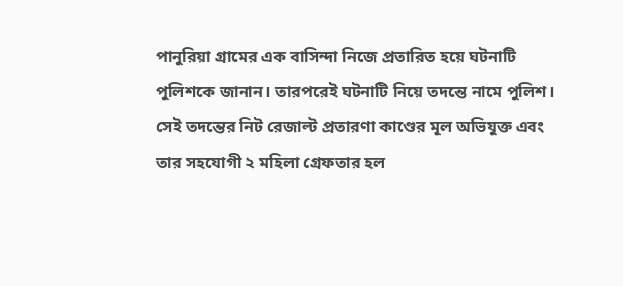পানুরিয়া গ্রামের এক বাসিন্দা নিজে প্রতারিত হয়ে ঘটনাটি পুলিশকে জানান। তারপরেই ঘটনাটি নিয়ে তদন্তে নামে পুলিশ। সেই তদন্তের নিট রেজাল্ট প্রতারণা কাণ্ডের মূল অভিযুক্ত এবং তার সহযোগী ২ মহিলা গ্রেফতার হল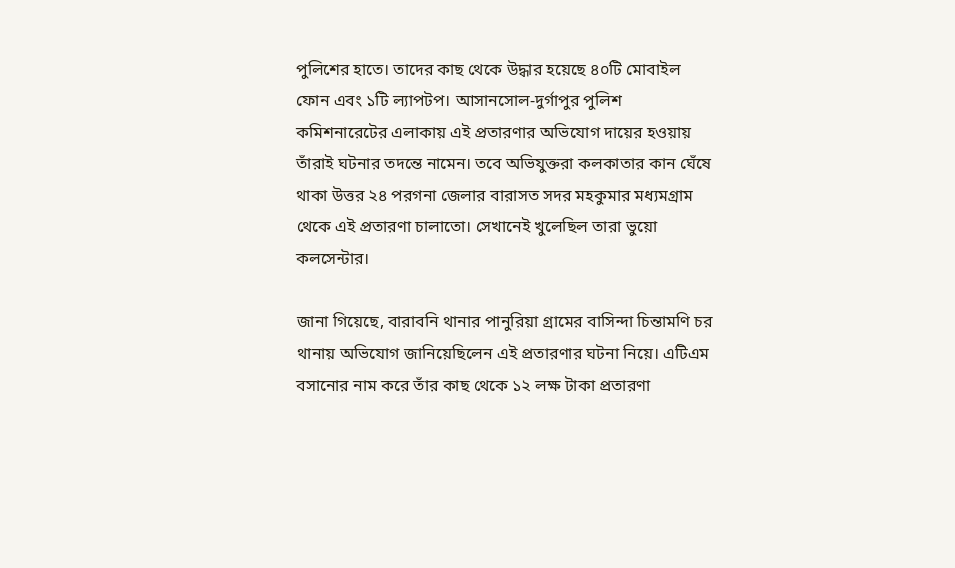পুলিশের হাতে। তাদের কাছ থেকে উদ্ধার হয়েছে ৪০টি মোবাইল ফোন এবং ১টি ল্যাপটপ। আসানসোল-দুর্গাপুর পুলিশ কমিশনারেটের এলাকায় এই প্রতারণার অভিযোগ দায়ের হওয়ায় তাঁরাই ঘটনার তদন্তে নামেন। তবে অভিযুক্তরা কলকাতার কান ঘেঁষে থাকা উত্তর ২৪ পরগনা জেলার বারাসত সদর মহকুমার মধ্যমগ্রাম থেকে এই প্রতারণা চালাতো। সেখানেই খুলেছিল তারা ভুয়ো কলসেন্টার।

জানা গিয়েছে, বারাবনি থানার পানুরিয়া গ্রামের বাসিন্দা চিন্তামণি চর থানায় অভিযোগ জানিয়েছিলেন এই প্রতারণার ঘটনা নিয়ে। এটিএম বসানোর নাম করে তাঁর কাছ থেকে ১২ লক্ষ টাকা প্রতারণা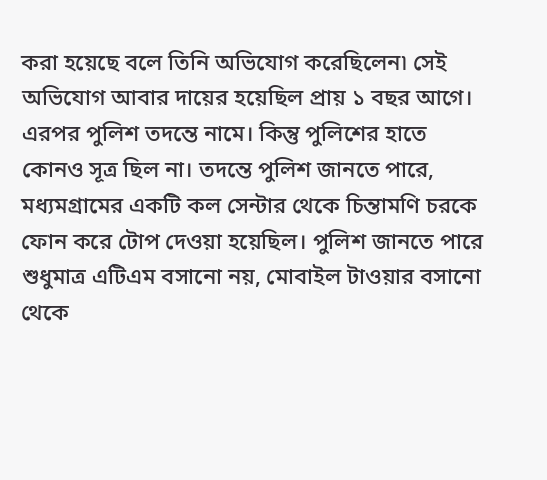করা হয়েছে বলে তিনি অভিযোগ করেছিলেন৷ সেই অভিযোগ আবার দায়ের হয়েছিল প্রায় ১ বছর আগে। এরপর পুলিশ তদন্তে নামে। কিন্তু পুলিশের হাতে কোনও সূত্র ছিল না। তদন্তে পুলিশ জানতে পারে, মধ্যমগ্রামের একটি কল সেন্টার থেকে চিন্তামণি চরকে ফোন করে টোপ দেওয়া হয়েছিল। পুলিশ জানতে পারে শুধুমাত্র এটিএম বসানো নয়, মোবাইল টাওয়ার বসানো থেকে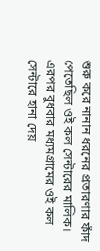শুরু করে নানান ধরনের প্রতারণার ফাঁদ পেতেছিল ওই কল সেন্টারের মালিক। এরপর বুধবার মধ্যমগ্রামের ওই কল সেন্টারে হানা দেয়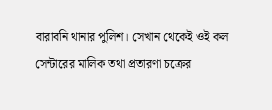বারাবনি থানার পুলিশ। সেখান থেকেই ওই কল সেন্টারের মালিক তথা প্রতারণা চক্রের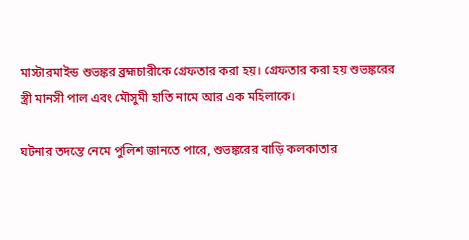মাস্টারমাইন্ড শুভঙ্কর ব্রহ্মচারীকে গ্রেফতার করা হয়। গ্রেফতার করা হয় শুভঙ্করের স্ত্রী মানসী পাল এবং মৌসুমী হাতি নামে আর এক মহিলাকে।

ঘটনার তদন্তে নেমে পুলিশ জানতে পারে, শুভঙ্করের বাড়ি কলকাতার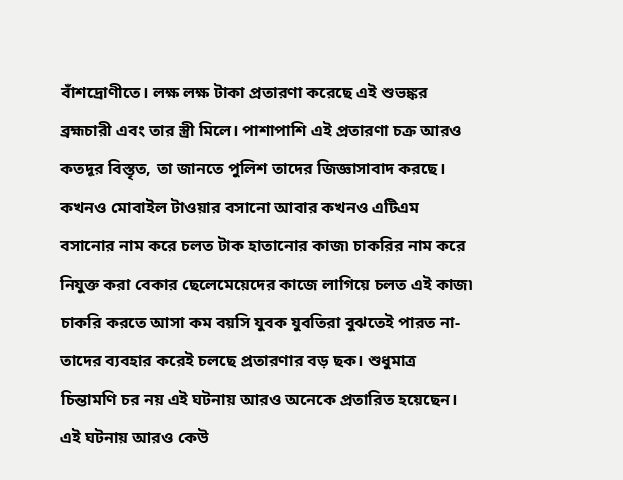বাঁশদ্রোণীতে। লক্ষ লক্ষ টাকা প্রতারণা করেছে এই শুভঙ্কর ব্রহ্মচারী এবং তার স্ত্রী মিলে। পাশাপাশি এই প্রতারণা চক্র আরও কতদূর বিস্তৃত, তা জানতে পুলিশ তাদের জিজ্ঞাসাবাদ করছে। কখনও মোবাইল টাওয়ার বসানো আবার কখনও এটিএম বসানোর নাম করে চলত টাক হাতানোর কাজ৷ চাকরির নাম করে নিযুক্ত করা বেকার ছেলেমেয়েদের কাজে লাগিয়ে চলত এই কাজ৷ চাকরি করতে আসা কম বয়সি যুবক যুবতিরা বুঝতেই পারত না-তাদের ব্যবহার করেই চলছে প্রতারণার বড় ছক। শুধুমাত্র চিন্তামণি চর নয় এই ঘটনায় আরও অনেকে প্রতারিত হয়েছেন। এই ঘটনায় আরও কেউ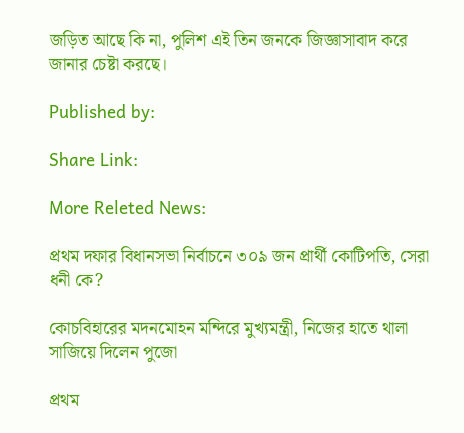জড়িত আছে কি না, পুলিশ এই তিন জনকে জিজ্ঞাসাবাদ করে জানার চেষ্টা করছে।

Published by:

Share Link:

More Releted News:

প্রথম দফার বিধানসভা নির্বাচনে ৩০৯ জন প্রার্থী কোটিপতি, সেরা ধনী কে?

কোচবিহারের মদনমোহন মন্দিরে মুখ্যমন্ত্রী, নিজের হাতে থালা সাজিয়ে দিলেন পুজো

প্রথম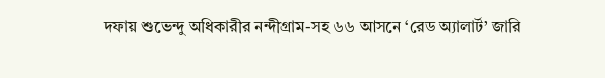দফায় শুভেন্দু অধিকারীর নন্দীগ্রাম-সহ ৬৬ আসনে ‘রেড অ্যালার্ট’ জারি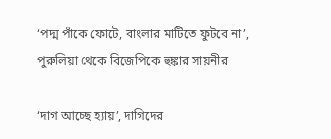‘পদ্ম পাঁকে ফোটে, বাংলার মাটিতে ফুটবে না’, পুরুলিয়া থেকে বিজেপিকে হুঙ্কার সায়নীর

‘দাগ আচ্ছে হ্যায়’, দাগিদের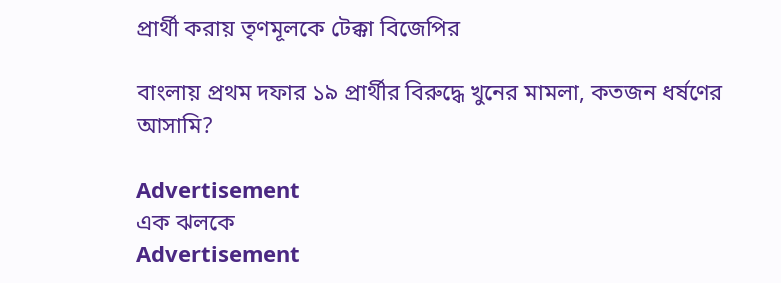প্রার্থী করায় তৃণমূলকে টেক্কা বিজেপির

বাংলায় প্রথম দফার ১৯ প্রার্থীর বিরুদ্ধে খুনের মামলা, কতজন ধর্ষণের আসামি?

Advertisement
এক ঝলকে
Advertisement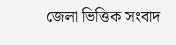জেলা ভিত্তিক সংবাদ